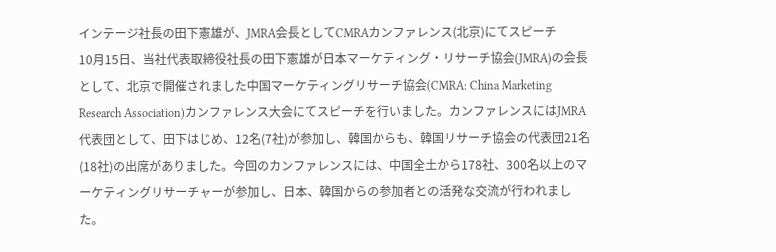インテージ社長の田下憲雄が、JMRA会長としてCMRAカンファレンス(北京)にてスピーチ
10月15日、当社代表取締役社長の田下憲雄が日本マーケティング・リサーチ協会(JMRA)の会長として、北京で開催されました中国マーケティングリサーチ協会(CMRA: China Marketing Research Association)カンファレンス大会にてスピーチを行いました。カンファレンスにはJMRA代表団として、田下はじめ、12名(7社)が参加し、韓国からも、韓国リサーチ協会の代表団21名(18社)の出席がありました。今回のカンファレンスには、中国全土から178社、300名以上のマーケティングリサーチャーが参加し、日本、韓国からの参加者との活発な交流が行われました。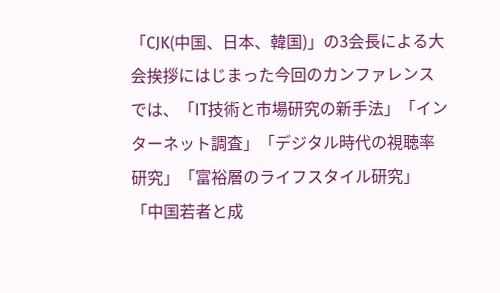「CJK(中国、日本、韓国)」の3会長による大会挨拶にはじまった今回のカンファレンスでは、「IT技術と市場研究の新手法」「インターネット調査」「デジタル時代の視聴率研究」「富裕層のライフスタイル研究」「中国若者と成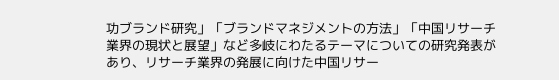功ブランド研究」「ブランドマネジメントの方法」「中国リサーチ業界の現状と展望」など多岐にわたるテーマについての研究発表があり、リサーチ業界の発展に向けた中国リサー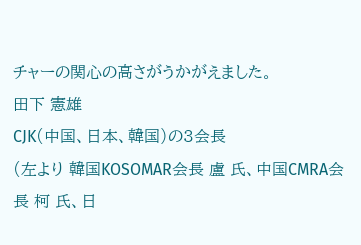チャーの関心の高さがうかがえました。
田下 憲雄
CJK(中国、日本、韓国)の3会長
(左より 韓国KOSOMAR会長 盧 氏、中国CMRA会長 柯 氏、日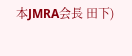本JMRA会長 田下)